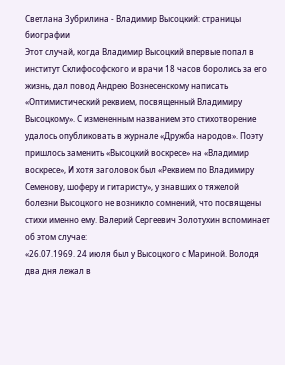Светлана Зубрилина - Владимир Высоцкий: страницы биографии
Этот случай, когда Владимир Высоцкий впервые попал в институт Склифософского и врачи 18 часов боролись за его жизнь, дал повод Андрею Вознесенскому написать «Оптимистический реквием, посвященный Владимиру Высоцкому». С измененным названием это стихотворение удалось опубликовать в журнале «Дружба народов». Поэту пришлось заменить «Высоцкий воскресе» на «Владимир воскресе», И хотя заголовок был «Реквием по Владимиру Семенову, шоферу и гитаристу», у знавших о тяжелой болезни Высоцкого не возникло сомнений, что посвящены стихи именно ему. Валерий Сергеевич Золотухин вспоминает об этом случае:
«26.07.1969. 24 июля был у Высоцкого с Мариной. Володя два дня лежал в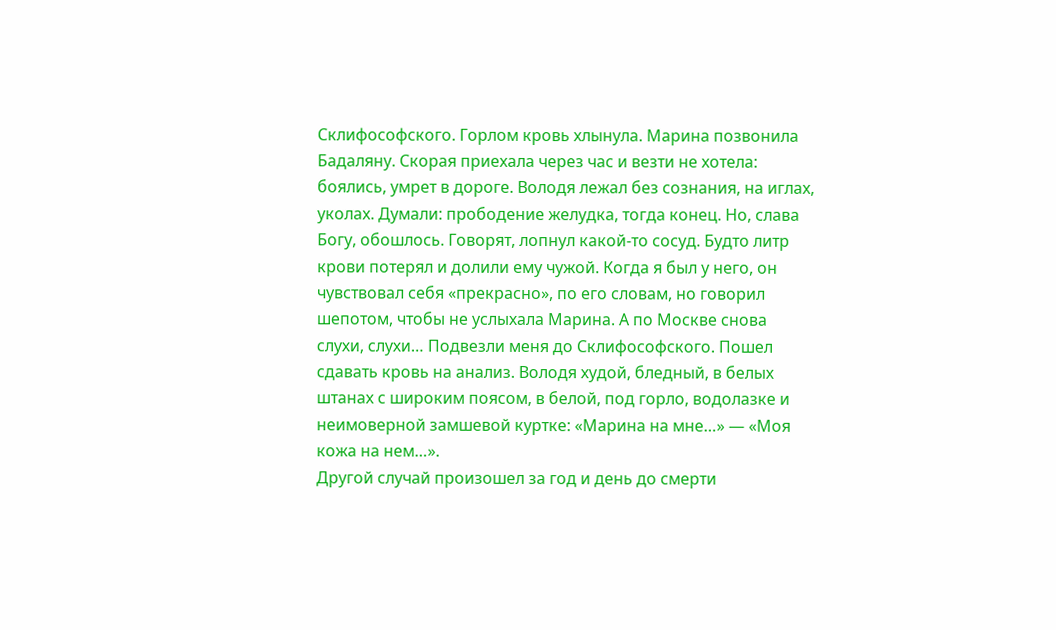Склифософского. Горлом кровь хлынула. Марина позвонила Бадаляну. Скорая приехала через час и везти не хотела: боялись, умрет в дороге. Володя лежал без сознания, на иглах, уколах. Думали: прободение желудка, тогда конец. Но, слава Богу, обошлось. Говорят, лопнул какой-то сосуд. Будто литр крови потерял и долили ему чужой. Когда я был у него, он чувствовал себя «прекрасно», по его словам, но говорил шепотом, чтобы не услыхала Марина. А по Москве снова слухи, слухи… Подвезли меня до Склифософского. Пошел сдавать кровь на анализ. Володя худой, бледный, в белых штанах с широким поясом, в белой, под горло, водолазке и неимоверной замшевой куртке: «Марина на мне…» — «Моя кожа на нем…».
Другой случай произошел за год и день до смерти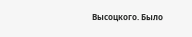Высоцкого. Было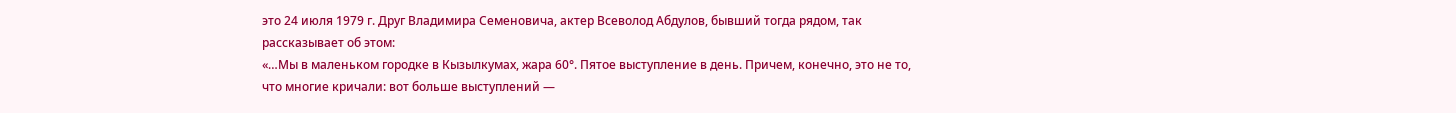это 24 июля 1979 г. Друг Владимира Семеновича, актер Всеволод Абдулов, бывший тогда рядом, так рассказывает об этом:
«…Мы в маленьком городке в Кызылкумах, жара 60°. Пятое выступление в день. Причем, конечно, это не то, что многие кричали: вот больше выступлений —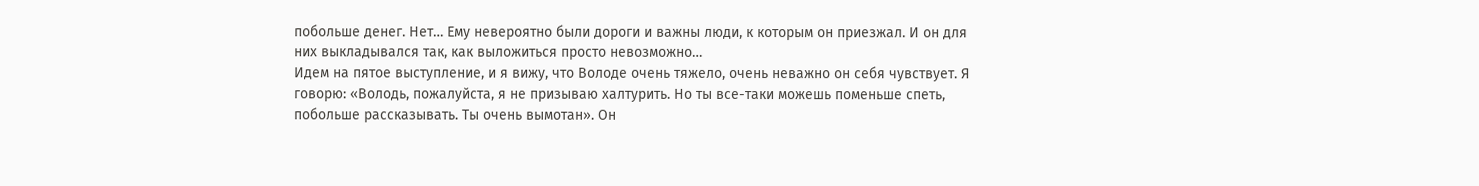побольше денег. Нет… Ему невероятно были дороги и важны люди, к которым он приезжал. И он для них выкладывался так, как выложиться просто невозможно…
Идем на пятое выступление, и я вижу, что Володе очень тяжело, очень неважно он себя чувствует. Я говорю: «Володь, пожалуйста, я не призываю халтурить. Но ты все-таки можешь поменьше спеть, побольше рассказывать. Ты очень вымотан». Он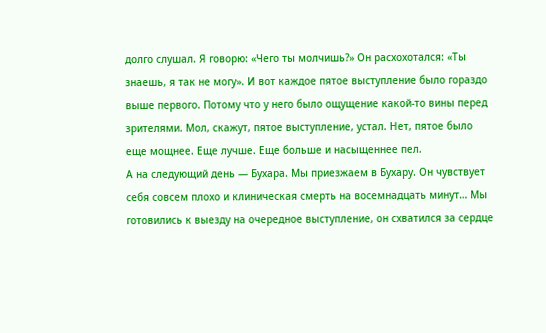долго слушал. Я говорю: «Чего ты молчишь?» Он расхохотался: «Ты знаешь, я так не могу». И вот каждое пятое выступление было гораздо выше первого. Потому что у него было ощущение какой-то вины перед зрителями. Мол, скажут, пятое выступление, устал. Нет, пятое было еще мощнее. Еще лучше. Еще больше и насыщеннее пел.
А на следующий день — Бухара. Мы приезжаем в Бухару. Он чувствует себя совсем плохо и клиническая смерть на восемнадцать минут… Мы готовились к выезду на очередное выступление, он схватился за сердце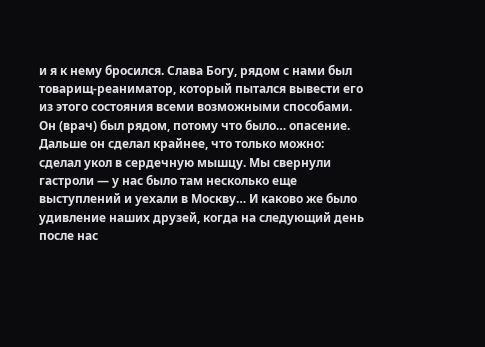и я к нему бросился. Слава Богу, рядом с нами был товарищ-реаниматор, который пытался вывести его из этого состояния всеми возможными способами. Он (врач) был рядом, потому что было… опасение. Дальше он сделал крайнее, что только можно: сделал укол в сердечную мышцу. Мы свернули гастроли — у нас было там несколько еще выступлений и уехали в Москву… И каково же было удивление наших друзей, когда на следующий день после нас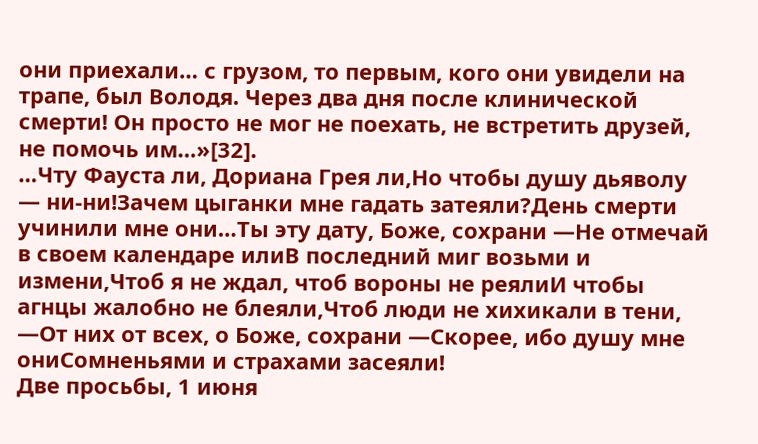они приехали… с грузом, то первым, кого они увидели на трапе, был Володя. Через два дня после клинической смерти! Он просто не мог не поехать, не встретить друзей, не помочь им…»[32].
…Чту Фауста ли, Дориана Грея ли,Но чтобы душу дьяволу — ни-ни!Зачем цыганки мне гадать затеяли?День смерти учинили мне они…Ты эту дату, Боже, сохрани —Не отмечай в своем календаре илиВ последний миг возьми и измени,Чтоб я не ждал, чтоб вороны не реялиИ чтобы агнцы жалобно не блеяли,Чтоб люди не хихикали в тени, —От них от всех, о Боже, сохрани —Скорее, ибо душу мне ониСомненьями и страхами засеяли!
Две просьбы, 1 июня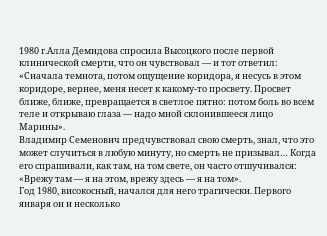1980 г.Алла Демидова спросила Высоцкого после первой клинической смерти, что он чувствовал — и тот ответил: «Сначала темнота, потом ощущение коридора, я несусь в этом коридоре, вернее, меня несет к какому-то просвету. Просвет ближе, ближе, превращается в светлое пятно: потом боль во всем теле и открываю глаза — надо мной склонившееся лицо Марины».
Владимир Семенович предчувствовал свою смерть, знал, что это может случиться в любую минуту, но смерть не призывал… Когда его спрашивали, как там, на том свете, он часто отшучивался: «Врежу там — я на этом, врежу здесь — я на том».
Год 1980, високосный, начался для него трагически. Первого января он и несколько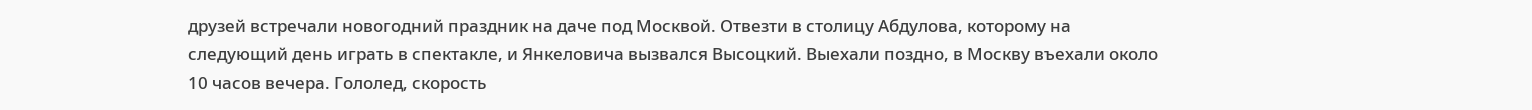друзей встречали новогодний праздник на даче под Москвой. Отвезти в столицу Абдулова, которому на следующий день играть в спектакле, и Янкеловича вызвался Высоцкий. Выехали поздно, в Москву въехали около 10 часов вечера. Гололед, скорость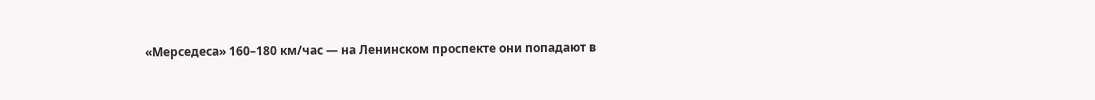«Мерседеса» 160–180 км/час — на Ленинском проспекте они попадают в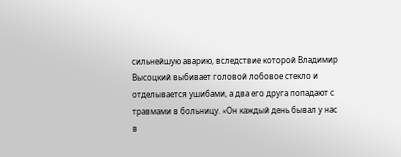сильнейшую аварию, вследствие которой Владимир Высоцкий выбивает головой лобовое стекло и отделывается ушибами, а два его друга попадают с травмами в больницу. «Он каждый день бывал у нас в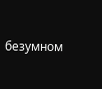безумном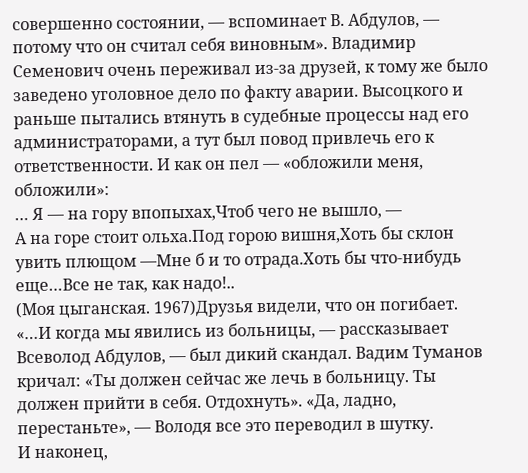совершенно состоянии, — вспоминает В. Абдулов, — потому что он считал себя виновным». Владимир Семенович очень переживал из-за друзей, к тому же было заведено уголовное дело по факту аварии. Высоцкого и раньше пытались втянуть в судебные процессы над его администраторами, а тут был повод привлечь его к ответственности. И как он пел — «обложили меня, обложили»:
… Я — на гору впопыхах,Чтоб чего не вышло, —
А на горе стоит ольха.Под горою вишня,Хоть бы склон увить плющом —Мне б и то отрада.Хоть бы что-нибудь еще…Все не так, как надо!..
(Моя цыганская. 1967)Друзья видели, что он погибает.
«…И когда мы явились из больницы, — рассказывает Всеволод Абдулов, — был дикий скандал. Вадим Туманов кричал: «Ты должен сейчас же лечь в больницу. Ты должен прийти в себя. Отдохнуть». «Да, ладно, перестаньте», — Володя все это переводил в шутку.
И наконец,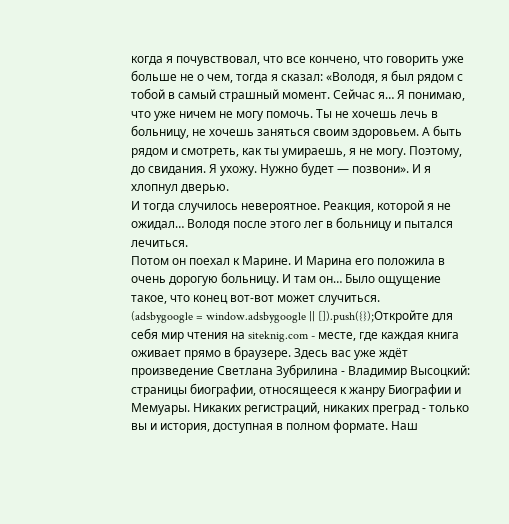когда я почувствовал, что все кончено, что говорить уже больше не о чем, тогда я сказал: «Володя, я был рядом с тобой в самый страшный момент. Сейчас я… Я понимаю, что уже ничем не могу помочь. Ты не хочешь лечь в больницу, не хочешь заняться своим здоровьем. А быть рядом и смотреть, как ты умираешь, я не могу. Поэтому, до свидания. Я ухожу. Нужно будет — позвони». И я хлопнул дверью.
И тогда случилось невероятное. Реакция, которой я не ожидал… Володя после этого лег в больницу и пытался лечиться.
Потом он поехал к Марине. И Марина его положила в очень дорогую больницу. И там он… Было ощущение такое, что конец вот-вот может случиться.
(adsbygoogle = window.adsbygoogle || []).push({});Откройте для себя мир чтения на siteknig.com - месте, где каждая книга оживает прямо в браузере. Здесь вас уже ждёт произведение Светлана Зубрилина - Владимир Высоцкий: страницы биографии, относящееся к жанру Биографии и Мемуары. Никаких регистраций, никаких преград - только вы и история, доступная в полном формате. Наш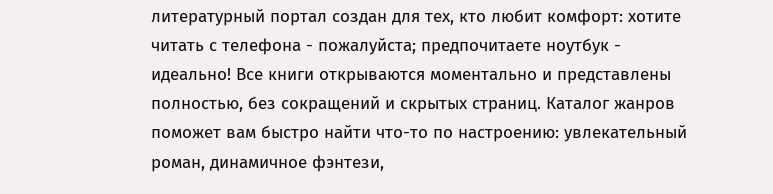литературный портал создан для тех, кто любит комфорт: хотите читать с телефона - пожалуйста; предпочитаете ноутбук - идеально! Все книги открываются моментально и представлены полностью, без сокращений и скрытых страниц. Каталог жанров поможет вам быстро найти что-то по настроению: увлекательный роман, динамичное фэнтези,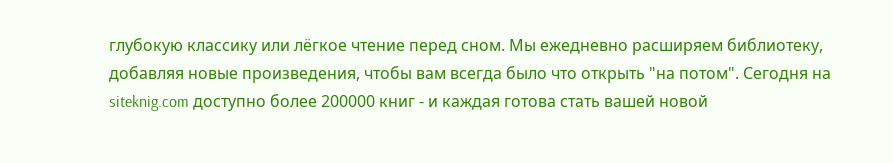глубокую классику или лёгкое чтение перед сном. Мы ежедневно расширяем библиотеку, добавляя новые произведения, чтобы вам всегда было что открыть "на потом". Сегодня на siteknig.com доступно более 200000 книг - и каждая готова стать вашей новой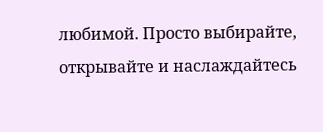любимой. Просто выбирайте, открывайте и наслаждайтесь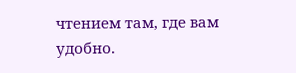чтением там, где вам удобно.